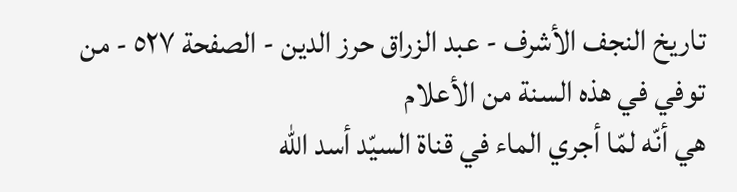تاريخ النجف الأشرف - عبد الزراق حرز الدين - الصفحة ٥٢٧ - من توفي في هذه السنة من الأعلام
هي أنّه لمّا أجري الماء في قناة السيّد أسد اللّه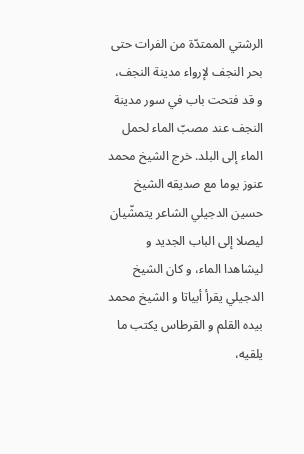الرشتي الممتدّة من الفرات حتى بحر النجف لإرواء مدينة النجف، و قد فتحت باب في سور مدينة النجف عند مصبّ الماء لحمل الماء إلى البلد. خرج الشيخ محمد عنوز يوما مع صديقه الشيخ حسين الدجيلي الشاعر يتمشّيان ليصلا إلى الباب الجديد و ليشاهدا الماء، و كان الشيخ الدجيلي يقرأ أبياتا و الشيخ محمد بيده القلم و القرطاس يكتب ما يلقيه،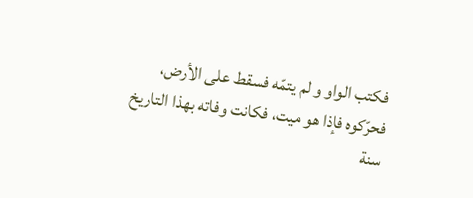فكتب الواو و لم يتمّه فسقط على الأرض، فحرّكوه فإذا هو ميت، فكانت وفاته بهذا التاريخ سنة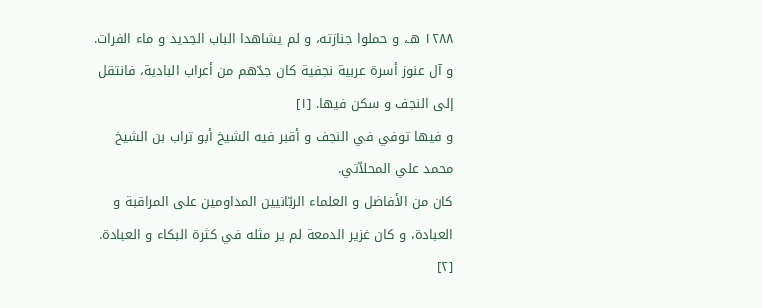١٢٨٨ هـ، و حملوا جنازته، و لم يشاهدا الباب الجديد و ماء الفرات. و آل عنوز أسرة عربية نجفية كان جدّهم من أعراب البادية، فانتقل إلى النجف و سكن فيها. [١]
و فيها توفي في النجف و أقبر فيه الشيخ أبو تراب بن الشيخ محمد علي المحلاّتي.
كان من الأفاضل و العلماء الربّانيين المداومين على المراقبة و العبادة، و كان غزير الدمعة لم ير مثله في كثرة البكاء و العبادة. [٢]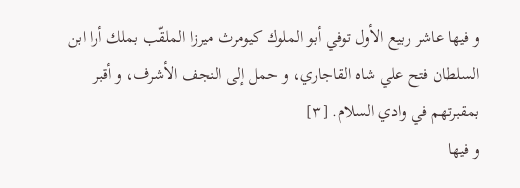و فيها عاشر ربيع الأول توفي أبو الملوك كيومرث ميرزا الملقّب بملك أرا ابن السلطان فتح علي شاه القاجاري، و حمل إلى النجف الأشرف، و أقبر بمقبرتهم في وادي السلام. [٣]
و فيها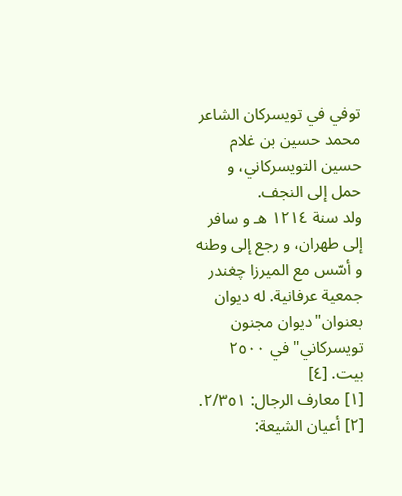توفي في تويسركان الشاعر محمد حسين بن غلام حسين التويسركاني، و حمل إلى النجف.
ولد سنة ١٢١٤ هـ و سافر إلى طهران، و رجع إلى وطنه و أسّس مع الميرزا چغندر جمعية عرفانية. له ديوان بعنوان"ديوان مجنون تويسركاني"في ٢٥٠٠ بيت. [٤]
[١] معارف الرجال: ٢/٣٥١.
[٢] أعيان الشيعة: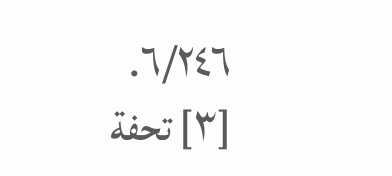٦/٢٤٦.
[٣] تحفة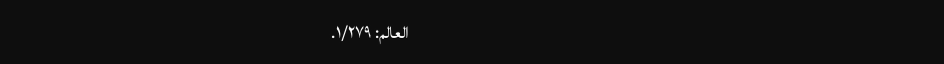العالم: ١/٢٧٩.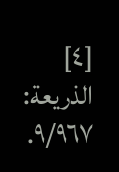[٤] الذريعة: ٩/٩٦٧.